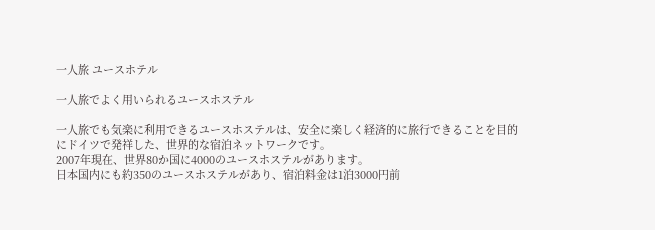一人旅 ユースホテル

一人旅でよく用いられるユースホステル

一人旅でも気楽に利用できるユースホステルは、安全に楽しく経済的に旅行できることを目的にドイツで発祥した、世界的な宿泊ネットワークです。
2007年現在、世界80か国に4000のユースホステルがあります。
日本国内にも約350のユースホステルがあり、宿泊料金は1泊3000円前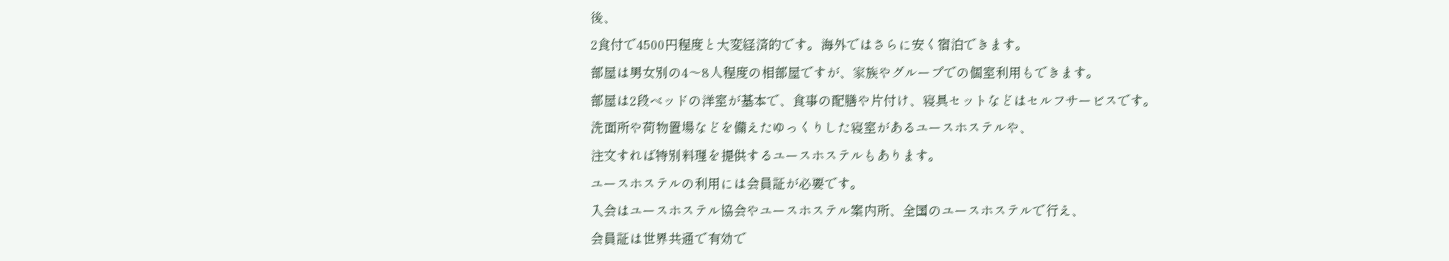後、
2食付で4500円程度と大変経済的です。海外ではさらに安く宿泊できます。
部屋は男女別の4〜8人程度の相部屋ですが、家族やグループでの個室利用もできます。
部屋は2段ベッドの洋室が基本で、食事の配膳や片付け、寝具セットなどはセルフサービスです。
洗面所や荷物置場などを備えたゆっくりした寝室があるユースホステルや、
注文すれば特別料理を提供するユースホステルもあります。
ユースホステルの利用には会員証が必要です。
入会はユースホステル協会やユースホステル案内所、全国のユースホステルで行え、
会員証は世界共通で有効で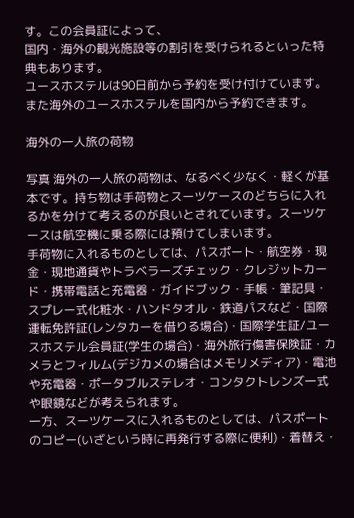す。この会員証によって、
国内・海外の観光施設等の割引を受けられるといった特典もあります。
ユースホステルは90日前から予約を受け付けています。
また海外のユースホステルを国内から予約できます。

海外の一人旅の荷物

写真 海外の一人旅の荷物は、なるべく少なく・軽くが基本です。持ち物は手荷物とスーツケースのどちらに入れるかを分けて考えるのが良いとされています。スーツケースは航空機に乗る際には預けてしまいます。
手荷物に入れるものとしては、パスポート・航空券・現金・現地通貨やトラベラーズチェック・クレジットカード・携帯電話と充電器・ガイドブック・手帳・筆記具・スプレー式化粧水・ハンドタオル・鉄道パスなど・国際運転免許証(レンタカーを借りる場合)・国際学生証/ユースホステル会員証(学生の場合)・海外旅行傷害保険証・カメラとフィルム(デジカメの場合はメモリメディア)・電池や充電器・ポータブルステレオ・コンタクトレンズ一式や眼鏡などが考えられます。
一方、スーツケースに入れるものとしては、パスポートのコピー(いざという時に再発行する際に便利)・着替え・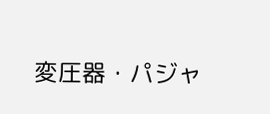変圧器・パジャ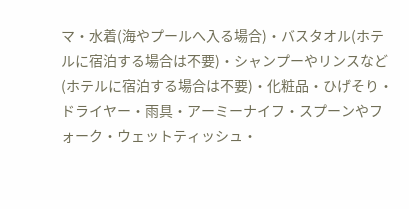マ・水着(海やプールへ入る場合)・バスタオル(ホテルに宿泊する場合は不要)・シャンプーやリンスなど(ホテルに宿泊する場合は不要)・化粧品・ひげそり・ドライヤー・雨具・アーミーナイフ・スプーンやフォーク・ウェットティッシュ・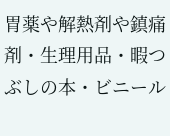胃薬や解熱剤や鎮痛剤・生理用品・暇つぶしの本・ビニール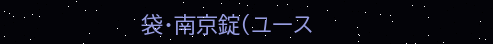袋・南京錠(ユース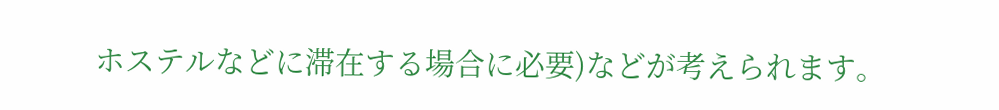ホステルなどに滞在する場合に必要)などが考えられます。